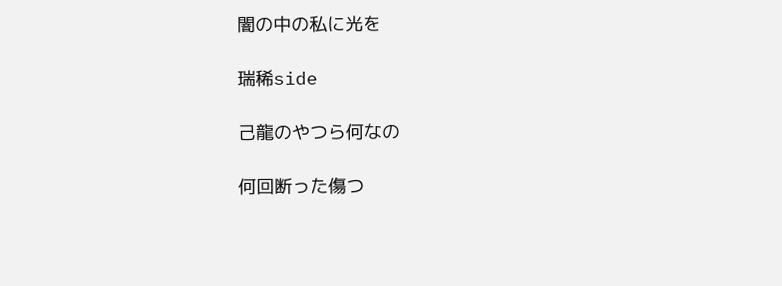闇の中の私に光を

瑞稀side

己龍のやつら何なの

何回断った傷つ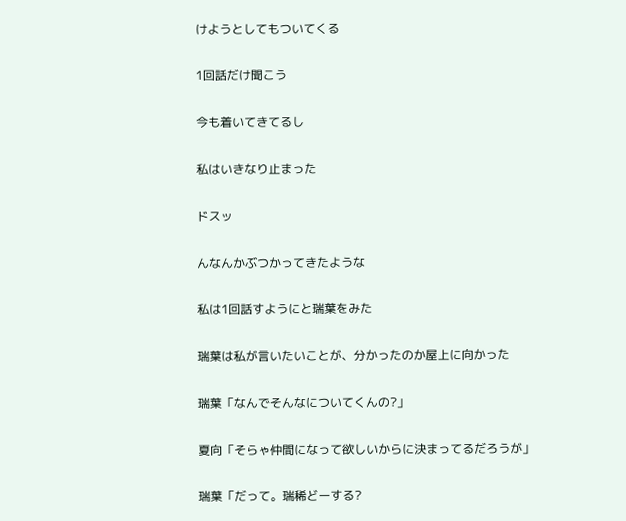けようとしてもついてくる

1回話だけ聞こう

今も着いてきてるし

私はいきなり止まった

ドスッ

んなんかぶつかってきたような

私は1回話すようにと瑞葉をみた

瑞葉は私が言いたいことが、分かったのか屋上に向かった

瑞葉「なんでそんなについてくんの?」

夏向「そらゃ仲間になって欲しいからに決まってるだろうが」

瑞葉「だって。瑞稀どーする?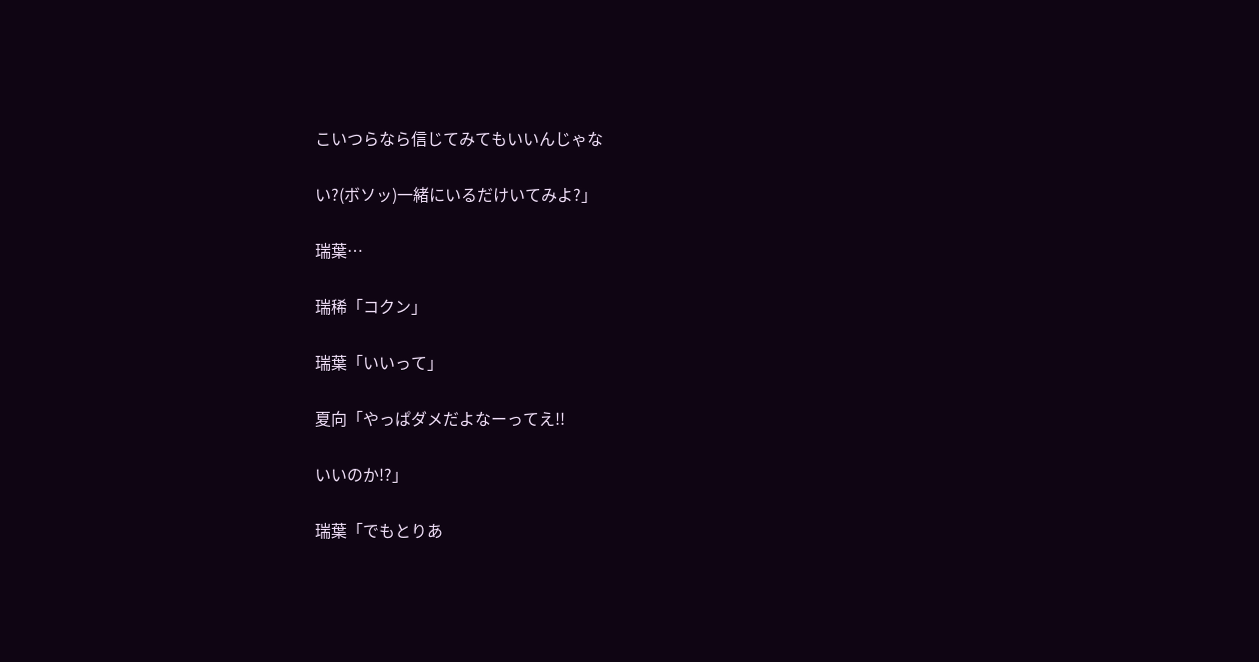こいつらなら信じてみてもいいんじゃな

い?(ボソッ)一緒にいるだけいてみよ?」

瑞葉…

瑞稀「コクン」

瑞葉「いいって」

夏向「やっぱダメだよなーってえ!!

いいのか!?」

瑞葉「でもとりあ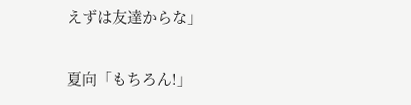えずは友達からな」

夏向「もちろん!」